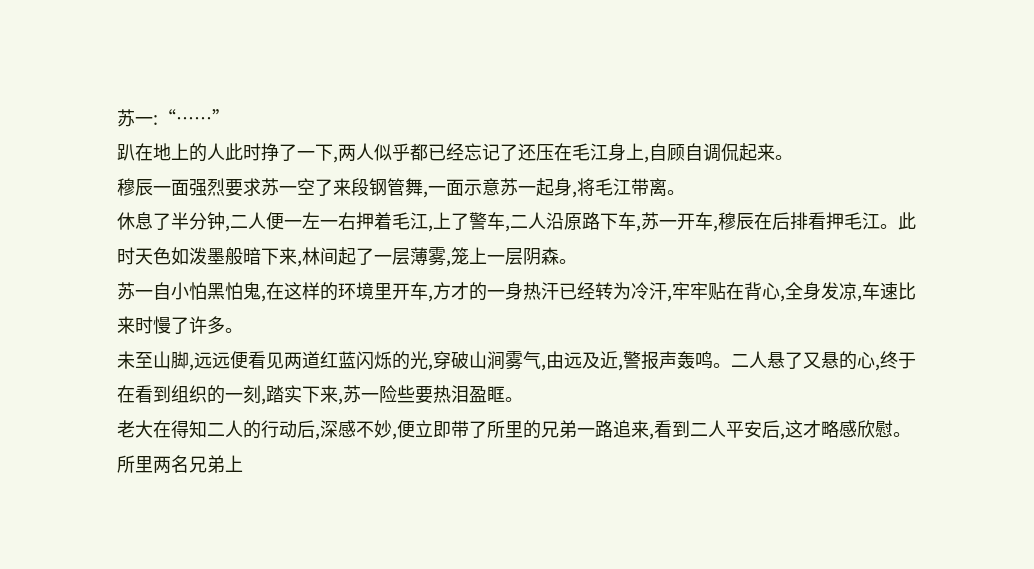苏一:“……”
趴在地上的人此时挣了一下,两人似乎都已经忘记了还压在毛江身上,自顾自调侃起来。
穆辰一面强烈要求苏一空了来段钢管舞,一面示意苏一起身,将毛江带离。
休息了半分钟,二人便一左一右押着毛江,上了警车,二人沿原路下车,苏一开车,穆辰在后排看押毛江。此时天色如泼墨般暗下来,林间起了一层薄雾,笼上一层阴森。
苏一自小怕黑怕鬼,在这样的环境里开车,方才的一身热汗已经转为冷汗,牢牢贴在背心,全身发凉,车速比来时慢了许多。
未至山脚,远远便看见两道红蓝闪烁的光,穿破山涧雾气,由远及近,警报声轰鸣。二人悬了又悬的心,终于在看到组织的一刻,踏实下来,苏一险些要热泪盈眶。
老大在得知二人的行动后,深感不妙,便立即带了所里的兄弟一路追来,看到二人平安后,这才略感欣慰。
所里两名兄弟上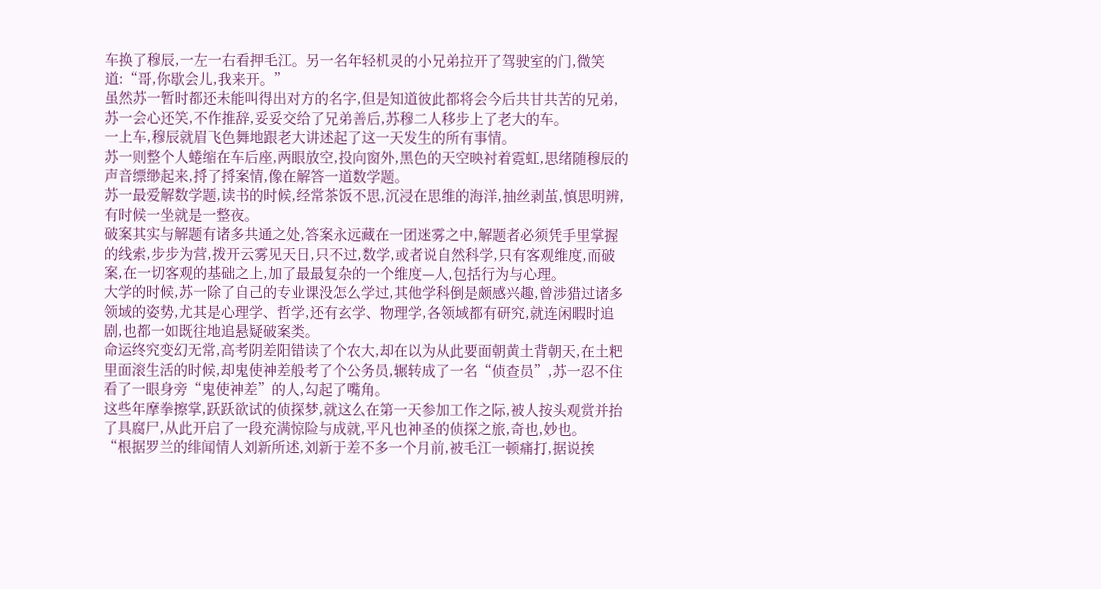车换了穆辰,一左一右看押毛江。另一名年轻机灵的小兄弟拉开了驾驶室的门,微笑道:“哥,你歇会儿,我来开。”
虽然苏一暂时都还未能叫得出对方的名字,但是知道彼此都将会今后共甘共苦的兄弟,苏一会心还笑,不作推辞,妥妥交给了兄弟善后,苏穆二人移步上了老大的车。
一上车,穆辰就眉飞色舞地跟老大讲述起了这一天发生的所有事情。
苏一则整个人蜷缩在车后座,两眼放空,投向窗外,黑色的天空映衬着霓虹,思绪随穆辰的声音缥缈起来,捋了捋案情,像在解答一道数学题。
苏一最爱解数学题,读书的时候,经常茶饭不思,沉浸在思维的海洋,抽丝剥茧,慎思明辨,有时候一坐就是一整夜。
破案其实与解题有诸多共通之处,答案永远藏在一团迷雾之中,解题者必须凭手里掌握的线索,步步为营,拨开云雾见天日,只不过,数学,或者说自然科学,只有客观维度,而破案,在一切客观的基础之上,加了最最复杂的一个维度—人,包括行为与心理。
大学的时候,苏一除了自己的专业课没怎么学过,其他学科倒是颇感兴趣,曾涉猎过诸多领域的姿势,尤其是心理学、哲学,还有玄学、物理学,各领域都有研究,就连闲暇时追剧,也都一如既往地追悬疑破案类。
命运终究变幻无常,高考阴差阳错读了个农大,却在以为从此要面朝黄土背朝天,在土粑里面滚生活的时候,却鬼使神差般考了个公务员,辗转成了一名“侦查员”,苏一忍不住看了一眼身旁“鬼使神差”的人,勾起了嘴角。
这些年摩拳擦掌,跃跃欲试的侦探梦,就这么在第一天参加工作之际,被人按头观赏并抬了具腐尸,从此开启了一段充满惊险与成就,平凡也神圣的侦探之旅,奇也,妙也。
“根据罗兰的绯闻情人刘新所述,刘新于差不多一个月前,被毛江一顿痛打,据说挨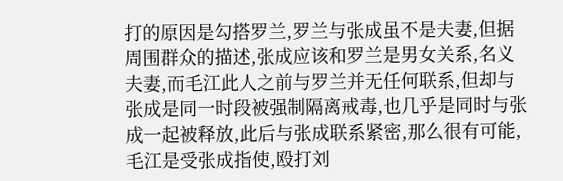打的原因是勾搭罗兰,罗兰与张成虽不是夫妻,但据周围群众的描述,张成应该和罗兰是男女关系,名义夫妻,而毛江此人之前与罗兰并无任何联系,但却与张成是同一时段被强制隔离戒毒,也几乎是同时与张成一起被释放,此后与张成联系紧密,那么很有可能,毛江是受张成指使,殴打刘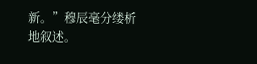新。”穆辰毫分缕析地叙述。